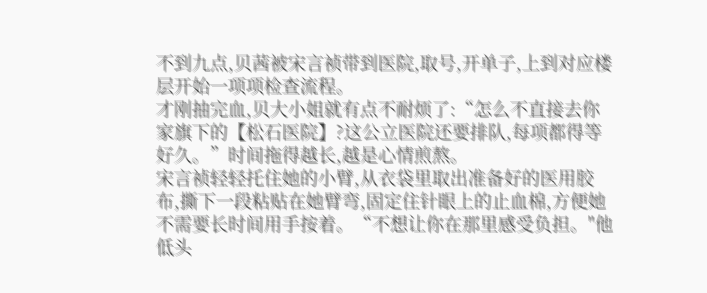不到九点,贝茜被宋言祯带到医院,取号,开单子,上到对应楼层开始一项项检查流程。
才刚抽完血,贝大小姐就有点不耐烦了:“怎么不直接去你家旗下的【松石医院】?这公立医院还要排队,每项都得等好久。”时间拖得越长,越是心情煎熬。
宋言祯轻轻托住她的小臂,从衣袋里取出准备好的医用胶布,撕下一段粘贴在她臂弯,固定住针眼上的止血棉,方便她不需要长时间用手按着。“不想让你在那里感受负担。"他低头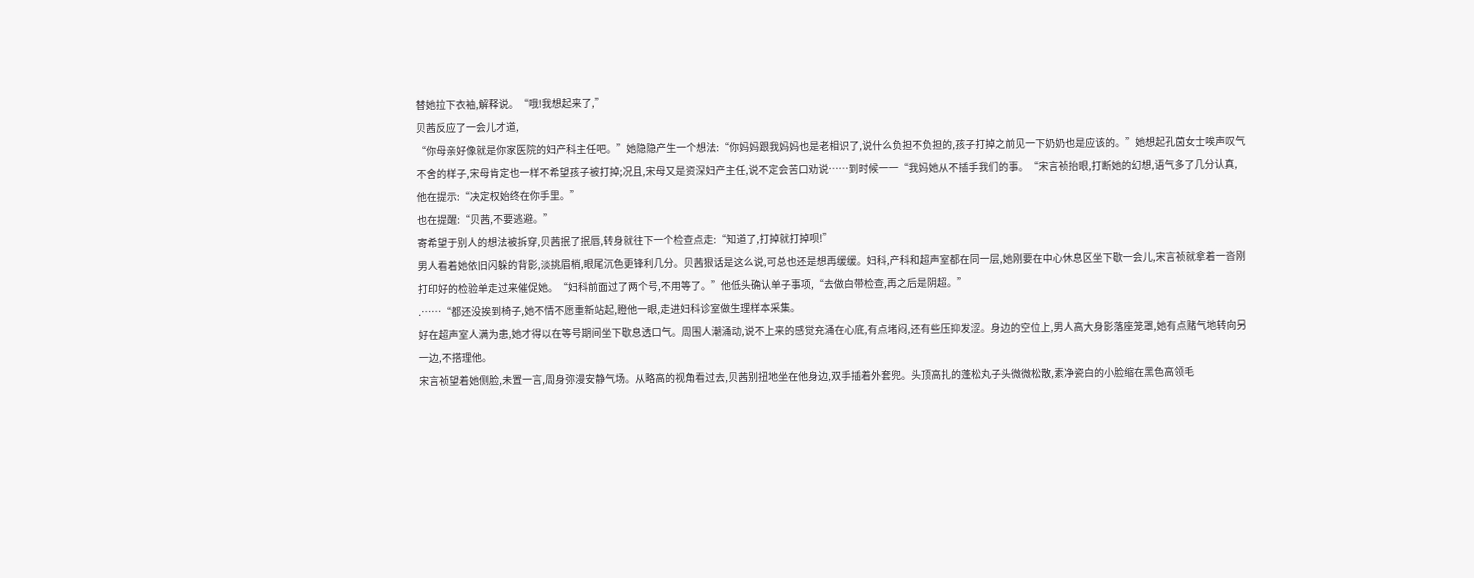替她拉下衣袖,解释说。“哦!我想起来了,”
贝茜反应了一会儿才道,
“你母亲好像就是你家医院的妇产科主任吧。”她隐隐产生一个想法:“你妈妈跟我妈妈也是老相识了,说什么负担不负担的,孩子打掉之前见一下奶奶也是应该的。”她想起孔茵女士唉声叹气不舍的样子,宋母肯定也一样不希望孩子被打掉;况且,宋母又是资深妇产主任,说不定会苦口劝说……到时候一一“我妈她从不插手我们的事。“宋言祯抬眼,打断她的幻想,语气多了几分认真,
他在提示:“决定权始终在你手里。”
也在提醒:“贝茜,不要逃避。”
寄希望于别人的想法被拆穿,贝茜抿了抿唇,转身就往下一个检查点走:“知道了,打掉就打掉呗!”
男人看着她依旧闪躲的背影,淡挑眉梢,眼尾沉色更锋利几分。贝茜狠话是这么说,可总也还是想再缓缓。妇科,产科和超声室都在同一层,她刚要在中心休息区坐下歇一会儿,宋言祯就拿着一沓刚打印好的检验单走过来催促她。“妇科前面过了两个号,不用等了。”他低头确认单子事项,“去做白带检查,再之后是阴超。”
.……“都还没挨到椅子,她不情不愿重新站起,瞪他一眼,走进妇科诊室做生理样本采集。
好在超声室人满为患,她才得以在等号期间坐下歇息透口气。周围人潮涌动,说不上来的感觉充涌在心底,有点堵闷,还有些压抑发涩。身边的空位上,男人高大身影落座笼罩,她有点赌气地转向另一边,不搭理他。
宋言祯望着她侧脸,未置一言,周身弥漫安静气场。从略高的视角看过去,贝茜别扭地坐在他身边,双手插着外套兜。头顶高扎的蓬松丸子头微微松散,素净瓷白的小脸缩在黑色高领毛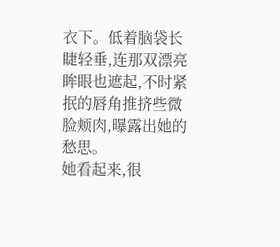衣下。低着脑袋长睫轻垂,连那双漂亮眸眼也遮起,不时紧抿的唇角推挤些微脸颊肉,曝露出她的愁思。
她看起来,很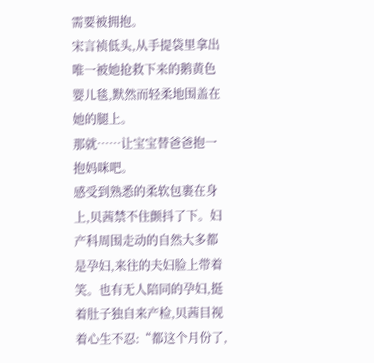需要被拥抱。
宋言祯低头,从手提袋里拿出唯一被她抢救下来的鹅黄色婴儿毯,默然而轻柔地围盖在她的腿上。
那就……让宝宝替爸爸抱一抱妈咪吧。
感受到熟悉的柔软包裹在身上,贝茜禁不住颤抖了下。妇产科周围走动的自然大多都是孕妇,来往的夫妇脸上带着笑。也有无人陪同的孕妇,挺着肚子独自来产检,贝茜目视着心生不忍:“都这个月份了,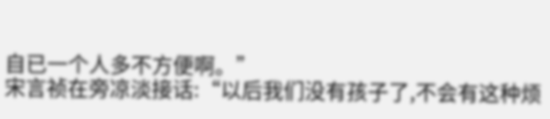自已一个人多不方便啊。”
宋言祯在旁凉淡接话:“以后我们没有孩子了,不会有这种烦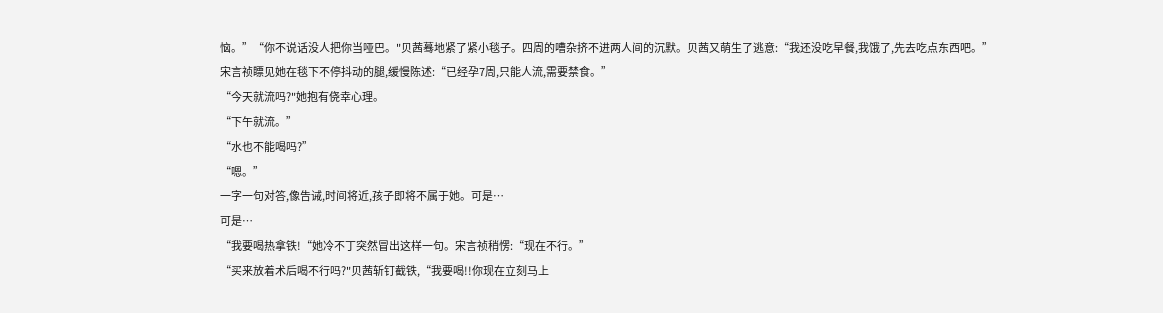恼。”“你不说话没人把你当哑巴。"贝茜蓦地紧了紧小毯子。四周的嘈杂挤不进两人间的沉默。贝茜又萌生了逃意:“我还没吃早餐,我饿了,先去吃点东西吧。”
宋言祯瞟见她在毯下不停抖动的腿,缓慢陈述:“已经孕7周,只能人流,需要禁食。”
“今天就流吗?"她抱有侥幸心理。
“下午就流。”
“水也不能喝吗?”
“嗯。”
一字一句对答,像告诫,时间将近,孩子即将不属于她。可是…
可是…
“我要喝热拿铁!“她冷不丁突然冒出这样一句。宋言祯稍愣:“现在不行。”
“买来放着术后喝不行吗?"贝茜斩钉截铁,“我要喝!!你现在立刻马上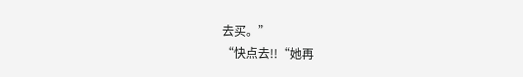去买。”
“快点去!!“她再